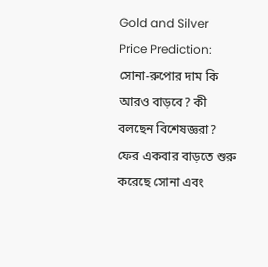Gold and Silver Price Prediction: সোনা-রুপোর দাম কি আরও বাড়বে? কী বলছেন বিশেষজ্ঞরা?
ফের একবার বাড়তে শুরু করেছে সোনা এবং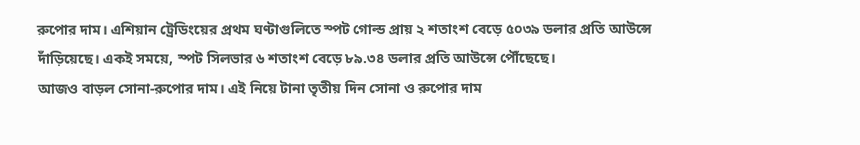রুপোর দাম। এশিয়ান ট্রেডিংয়ের প্রথম ঘণ্টাগুলিতে স্পট গোল্ড প্রায় ২ শতাংশ বেড়ে ৫০৩৯ ডলার প্রতি আউন্সে দাঁড়িয়েছে। একই সময়ে, স্পট সিলভার ৬ শতাংশ বেড়ে ৮৯.৩৪ ডলার প্রতি আউন্সে পৌঁছেছে।
আজও বাড়ল সোনা-রুপোর দাম। এই নিয়ে টানা তৃতীয় দিন সোনা ও রুপোর দাম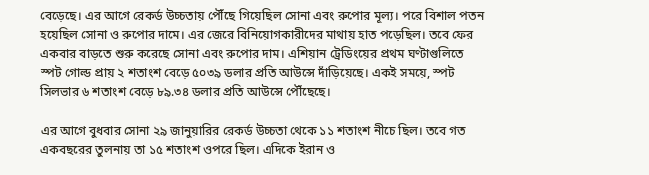বেড়েছে। এর আগে রেকর্ড উচ্চতায় পৌঁছে গিয়েছিল সোনা এবং রুপোর মূল্য। পরে বিশাল পতন হয়েছিল সোনা ও রুপোর দামে। এর জেরে বিনিয়োগকারীদের মাথায় হাত পড়েছিল। তবে ফের একবার বাড়তে শুরু করেছে সোনা এবং রুপোর দাম। এশিয়ান ট্রেডিংয়ের প্রথম ঘণ্টাগুলিতে স্পট গোল্ড প্রায় ২ শতাংশ বেড়ে ৫০৩৯ ডলার প্রতি আউন্সে দাঁড়িয়েছে। একই সময়ে, স্পট সিলভার ৬ শতাংশ বেড়ে ৮৯.৩৪ ডলার প্রতি আউন্সে পৌঁছেছে।

এর আগে বুধবার সোনা ২৯ জানুয়ারির রেকর্ড উচ্চতা থেকে ১১ শতাংশ নীচে ছিল। তবে গত একবছরের তুলনায় তা ১৫ শতাংশ ওপরে ছিল। এদিকে ইরান ও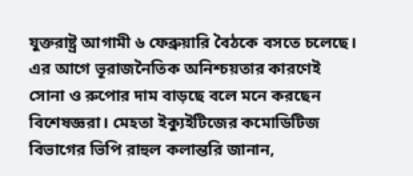যুক্তরাষ্ট্র আগামী ৬ ফেব্রুয়ারি বৈঠকে বসতে চলেছে। এর আগে ভূরাজনৈতিক অনিশ্চয়তার কারণেই সোনা ও রুপোর দাম বাড়ছে বলে মনে করছেন বিশেষজ্ঞরা। মেহতা ইক্যুইটিজের কমোডিটিজ বিভাগের ভিপি রাহুল কলান্তরি জানান,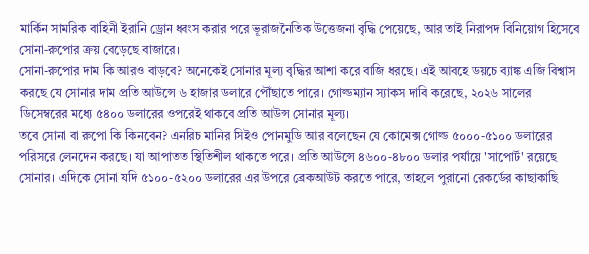মার্কিন সামরিক বাহিনী ইরানি ড্রোন ধ্বংস করার পরে ভূরাজনৈতিক উত্তেজনা বৃদ্ধি পেয়েছে, আর তাই নিরাপদ বিনিয়োগ হিসেবে সোনা-রুপোর ক্রয় বেড়েছে বাজারে।
সোনা-রুপোর দাম কি আরও বাড়বে? অনেকেই সোনার মূল্য বৃদ্ধির আশা করে বাজি ধরছে। এই আবহে ডয়চে ব্যাঙ্ক এজি বিশ্বাস করছে যে সোনার দাম প্রতি আউন্সে ৬ হাজার ডলারে পৌঁছাতে পারে। গোল্ডম্যান স্যাকস দাবি করেছে, ২০২৬ সালের ডিসেম্বরের মধ্যে ৫৪০০ ডলারের ওপরেই থাকবে প্রতি আউন্স সোনার মূল্য।
তবে সোনা বা রুপো কি কিনবেন? এনরিচ মানির সিইও পোনমুডি আর বলেছেন যে কোমেক্স গোল্ড ৫০০০-৫১০০ ডলারের পরিসরে লেনদেন করছে। যা আপাতত স্থিতিশীল থাকতে পরে। প্রতি আউন্সে ৪৬০০-৪৮০০ ডলার পর্যায়ে 'সাপোর্ট' রয়েছে সোনার। এদিকে সোনা যদি ৫১০০-৫২০০ ডলারের এর উপরে ব্রেকআউট করতে পারে, তাহলে পুরানো রেকর্ডের কাছাকাছি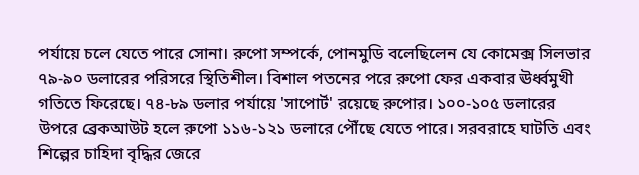পর্যায়ে চলে যেতে পারে সোনা। রুপো সম্পর্কে, পোনমুডি বলেছিলেন যে কোমেক্স সিলভার ৭৯-৯০ ডলারের পরিসরে স্থিতিশীল। বিশাল পতনের পরে রুপো ফের একবার ঊর্ধ্বমুখী গতিতে ফিরেছে। ৭৪-৮৯ ডলার পর্যায়ে 'সাপোর্ট' রয়েছে রুপোর। ১০০-১০৫ ডলারের উপরে ব্রেকআউট হলে রুপো ১১৬-১২১ ডলারে পৌঁছে যেতে পারে। সরবরাহে ঘাটতি এবং শিল্পের চাহিদা বৃদ্ধির জেরে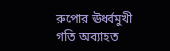রুপোর ঊর্ধ্বমুখী গতি অব্যাহত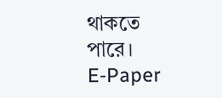থাকতে পারে।
E-Paper